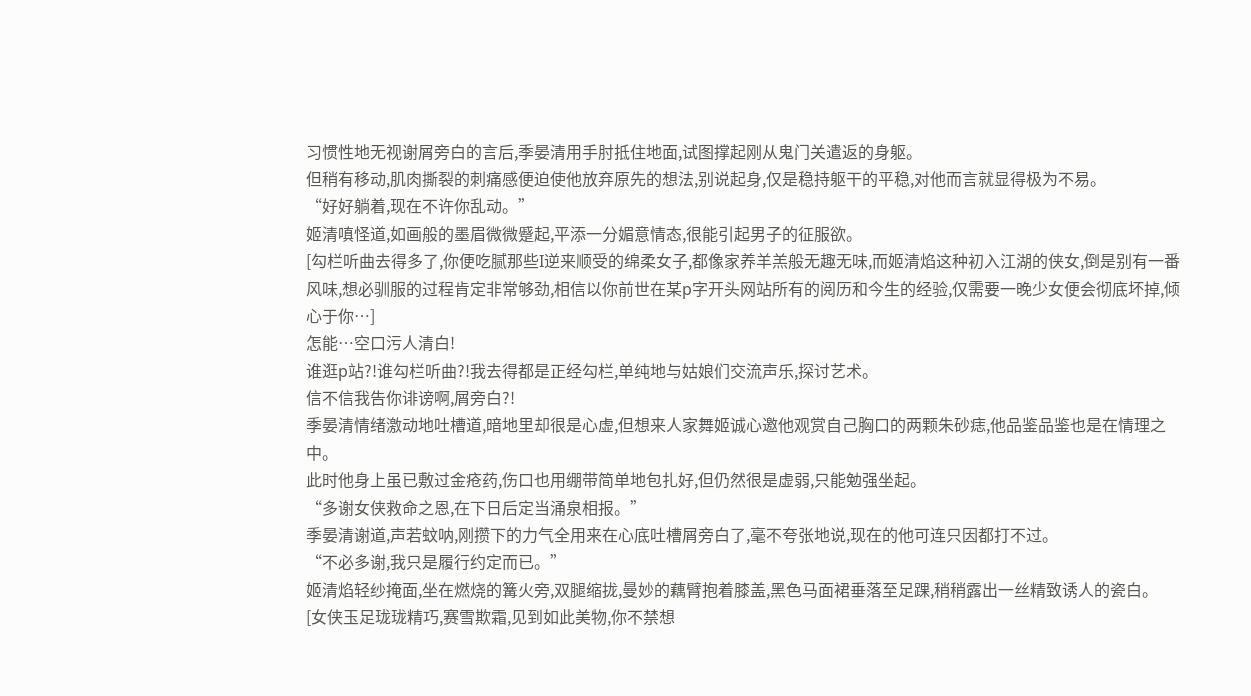习惯性地无视谢屑旁白的言后,季晏清用手肘抵住地面,试图撑起刚从鬼门关遣返的身躯。
但稍有移动,肌肉撕裂的刺痛感便迫使他放弃原先的想法,别说起身,仅是稳持躯干的平稳,对他而言就显得极为不易。
“好好躺着,现在不许你乱动。”
姬清嗔怪道,如画般的墨眉微微蹙起,平添一分媚意情态,很能引起男子的征服欲。
[勾栏听曲去得多了,你便吃腻那些I逆来顺受的绵柔女子,都像家养羊羔般无趣无味,而姬清焰这种初入江湖的侠女,倒是别有一番风味,想必驯服的过程肯定非常够劲,相信以你前世在某p字开头网站所有的阅历和今生的经验,仅需要一晚少女便会彻底坏掉,倾心于你…]
怎能…空口污人清白!
谁逛p站?!谁勾栏听曲?!我去得都是正经勾栏,单纯地与姑娘们交流声乐,探讨艺术。
信不信我告你诽谤啊,屑旁白?!
季晏清情绪激动地吐槽道,暗地里却很是心虚,但想来人家舞姬诚心邀他观赏自己胸口的两颗朱砂痣,他品鉴品鉴也是在情理之中。
此时他身上虽已敷过金疮药,伤口也用绷带简单地包扎好,但仍然很是虚弱,只能勉强坐起。
“多谢女侠救命之恩,在下日后定当涌泉相报。”
季晏清谢道,声若蚊呐,刚攒下的力气全用来在心底吐槽屑旁白了,毫不夸张地说,现在的他可连只因都打不过。
“不必多谢,我只是履行约定而已。”
姬清焰轻纱掩面,坐在燃烧的篝火旁,双腿缩拢,曼妙的藕臂抱着膝盖,黑色马面裙垂落至足踝,稍稍露出一丝精致诱人的瓷白。
[女侠玉足珑珑精巧,赛雪欺霜,见到如此美物,你不禁想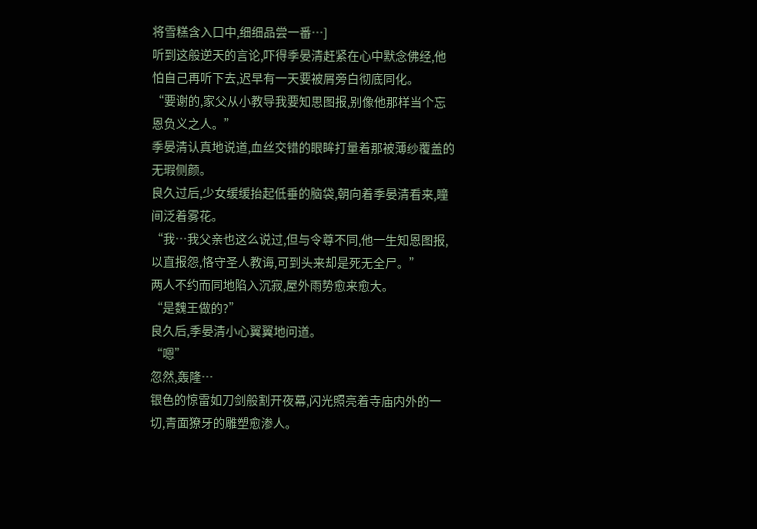将雪糕含入口中,细细品尝一番…]
听到这般逆天的言论,吓得季晏清赶紧在心中默念佛经,他怕自己再听下去,迟早有一天要被屑旁白彻底同化。
“要谢的,家父从小教导我要知思图报,别像他那样当个忘恩负义之人。”
季晏清认真地说道,血丝交错的眼眸打量着那被薄纱覆盖的无瑕侧颜。
良久过后,少女缓缓抬起低垂的脑袋,朝向着季晏清看来,瞳间泛着雾花。
“我…我父亲也这么说过,但与令尊不同,他一生知恩图报,以直报怨,恪守圣人教诲,可到头来却是死无全尸。”
两人不约而同地陷入沉寂,屋外雨势愈来愈大。
“是魏王做的?”
良久后,季晏清小心翼翼地问道。
“嗯”
忽然,轰隆…
银色的惊雷如刀剑般割开夜幕,闪光照亮着寺庙内外的一切,青面獠牙的雕塑愈渗人。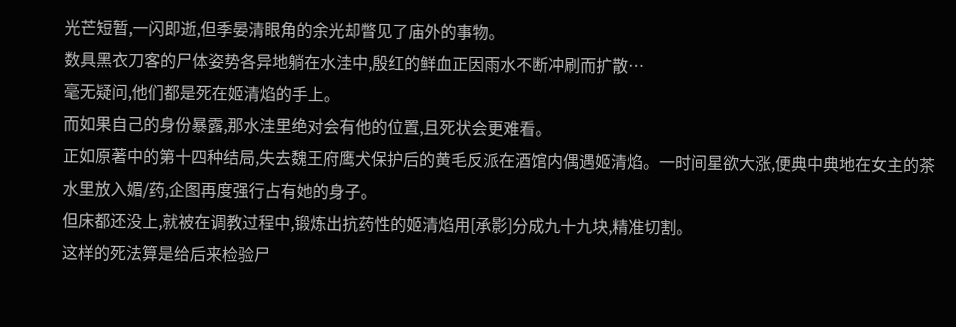光芒短暂,一闪即逝,但季晏清眼角的余光却瞥见了庙外的事物。
数具黑衣刀客的尸体姿势各异地躺在水洼中,殷红的鲜血正因雨水不断冲刷而扩散…
毫无疑问,他们都是死在姬清焰的手上。
而如果自己的身份暴露,那水洼里绝对会有他的位置,且死状会更难看。
正如原著中的第十四种结局,失去魏王府鹰犬保护后的黄毛反派在酒馆内偶遇姬清焰。一时间星欲大涨,便典中典地在女主的茶水里放入媚/药,企图再度强行占有她的身子。
但床都还没上,就被在调教过程中,锻炼出抗药性的姬清焰用[承影]分成九十九块,精准切割。
这样的死法算是给后来检验尸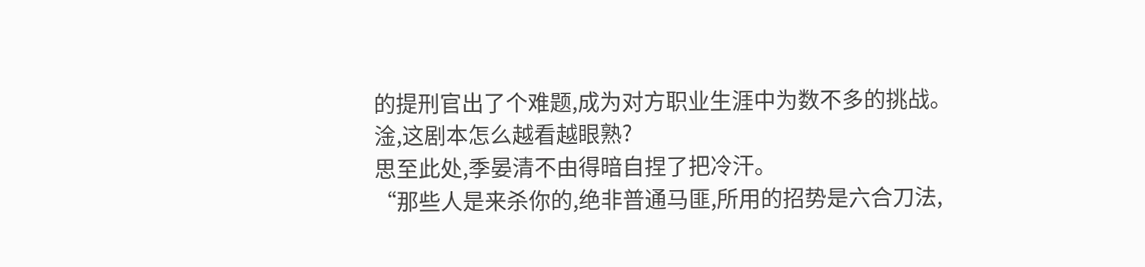的提刑官出了个难题,成为对方职业生涯中为数不多的挑战。
淦,这剧本怎么越看越眼熟?
思至此处,季晏清不由得暗自捏了把冷汗。
“那些人是来杀你的,绝非普通马匪,所用的招势是六合刀法,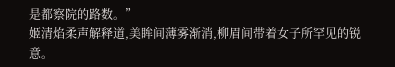是都察院的路数。”
姬清焰柔声解释道,美眸间薄雾渐消,柳眉间带着女子所罕见的锐意。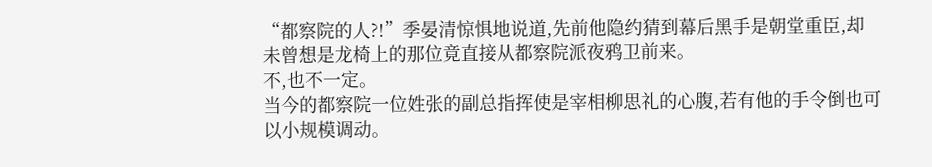“都察院的人?!”季晏清惊惧地说道,先前他隐约猜到幕后黑手是朝堂重臣,却未曾想是龙椅上的那位竟直接从都察院派夜鸦卫前来。
不,也不一定。
当今的都察院一位姓张的副总指挥使是宰相柳思礼的心腹,若有他的手令倒也可以小规模调动。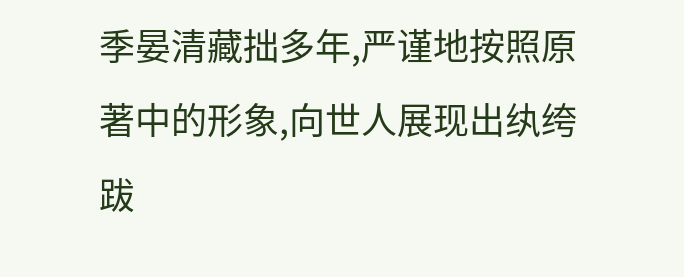季晏清藏拙多年,严谨地按照原著中的形象,向世人展现出纨绔跋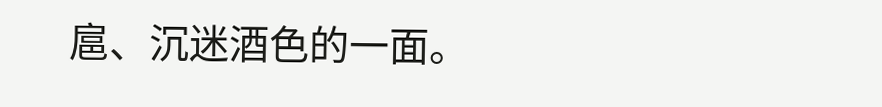扈、沉迷酒色的一面。